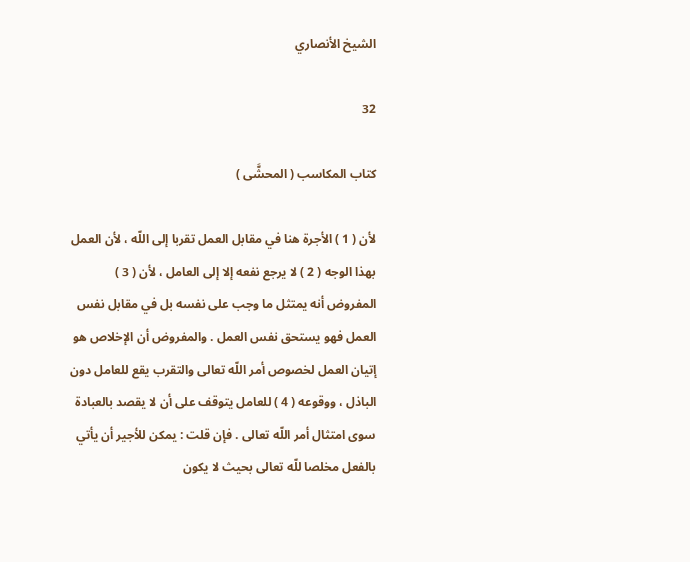الشيخ الأنصاري

32

كتاب المكاسب ( المحشَّى )

لأن ( 1 ) الأجرة هنا في مقابل العمل تقربا إلى اللّه ، لأن العمل بهذا الوجه ( 2 ) لا يرجع نفعه إلا إلى العامل ، لأن ( 3 ) المفروض أنه يمتثل ما وجب على نفسه بل في مقابل نفس العمل فهو يستحق نفس العمل . والمفروض أن الإخلاص هو إتيان العمل لخصوص أمر اللّه تعالى والتقرب يقع للعامل دون الباذل ، ووقوعه ( 4 ) للعامل يتوقف على أن لا يقصد بالعبادة سوى امتثال أمر اللّه تعالى . فإن قلت : يمكن للأجير أن يأتي بالفعل مخلصا للّه تعالى بحيث لا يكون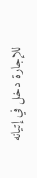للإجارة دخل في إتيانه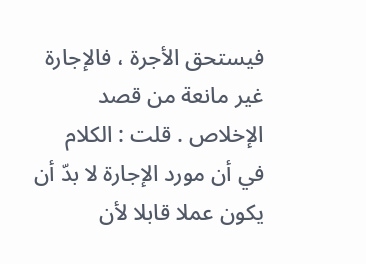فيستحق الأجرة ، فالإجارة غير مانعة من قصد الإخلاص . قلت : الكلام في أن مورد الإجارة لا بدّ أن يكون عملا قابلا لأن